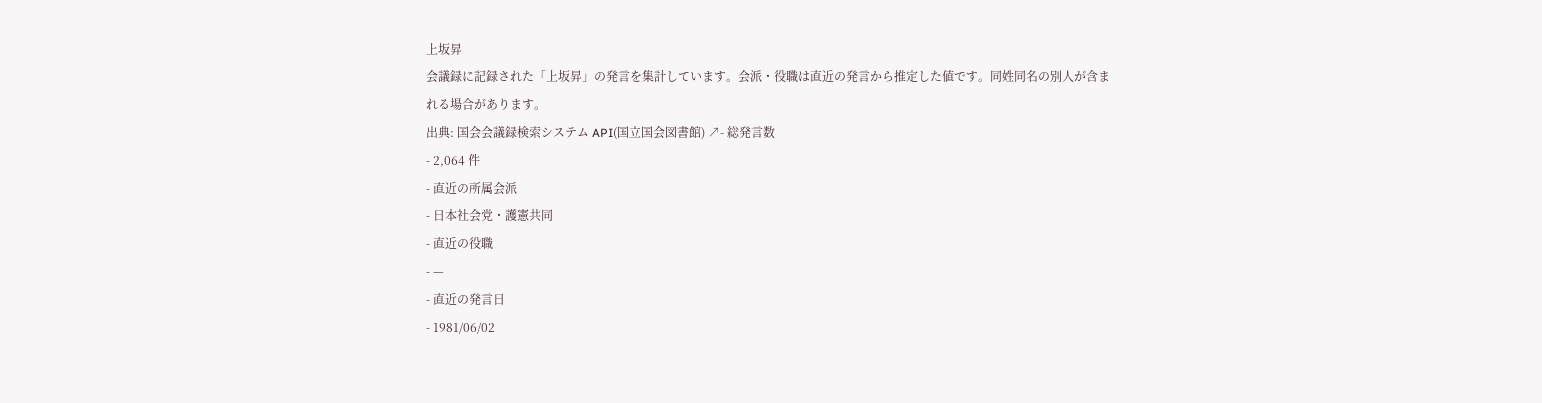上坂昇
会議録に記録された「上坂昇」の発言を集計しています。会派・役職は直近の発言から推定した値です。同姓同名の別人が含まれる場合があります。
出典: 国会会議録検索システム API(国立国会図書館) ↗- 総発言数
- 2,064 件
- 直近の所属会派
- 日本社会党・護憲共同
- 直近の役職
- —
- 直近の発言日
- 1981/06/02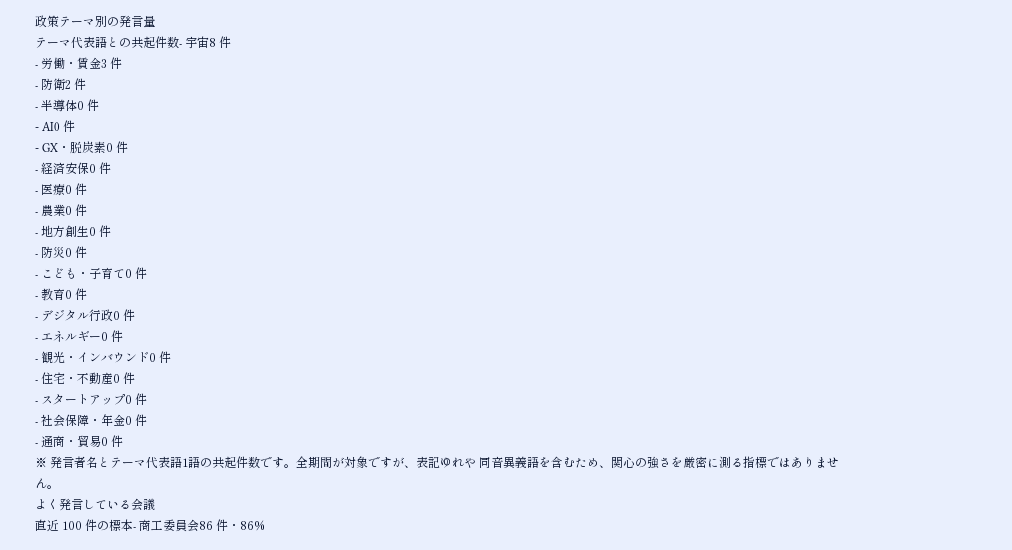政策テーマ別の発言量
テーマ代表語との共起件数- 宇宙8 件
- 労働・賃金3 件
- 防衛2 件
- 半導体0 件
- AI0 件
- GX・脱炭素0 件
- 経済安保0 件
- 医療0 件
- 農業0 件
- 地方創生0 件
- 防災0 件
- こども・子育て0 件
- 教育0 件
- デジタル行政0 件
- エネルギー0 件
- 観光・インバウンド0 件
- 住宅・不動産0 件
- スタートアップ0 件
- 社会保障・年金0 件
- 通商・貿易0 件
※ 発言者名とテーマ代表語1語の共起件数です。全期間が対象ですが、表記ゆれや 同音異義語を含むため、関心の強さを厳密に測る指標ではありません。
よく発言している会議
直近 100 件の標本- 商工委員会86 件・86%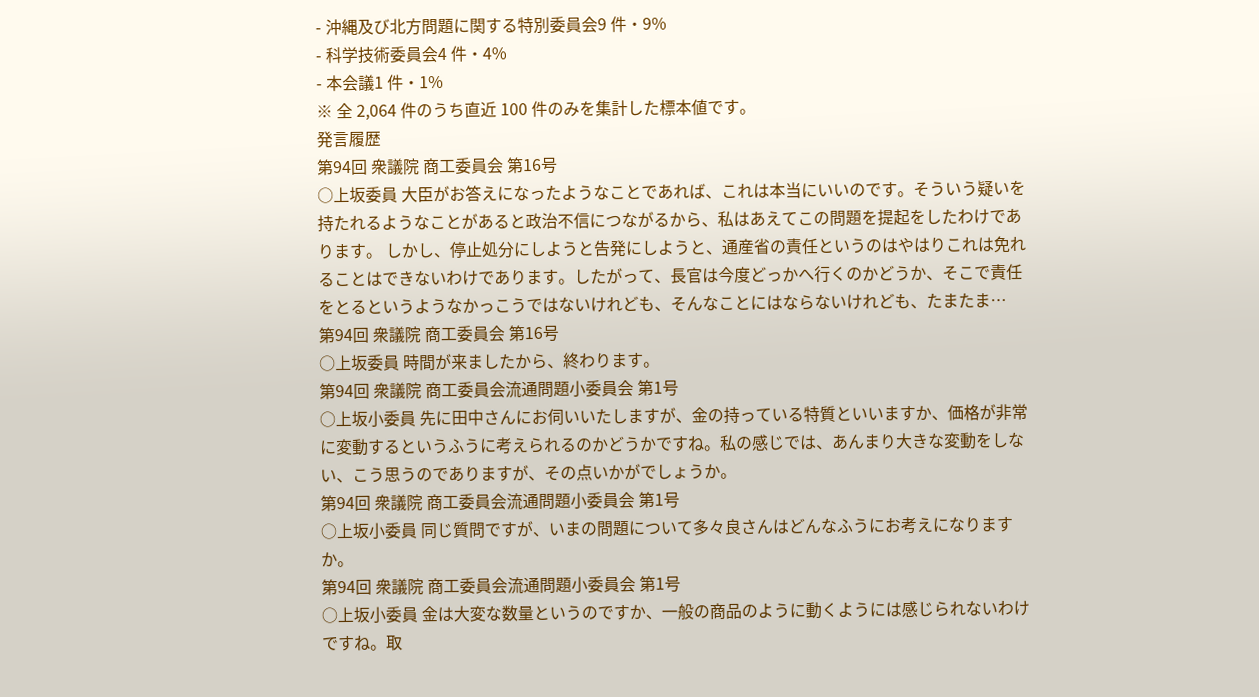- 沖縄及び北方問題に関する特別委員会9 件・9%
- 科学技術委員会4 件・4%
- 本会議1 件・1%
※ 全 2,064 件のうち直近 100 件のみを集計した標本値です。
発言履歴
第94回 衆議院 商工委員会 第16号
○上坂委員 大臣がお答えになったようなことであれば、これは本当にいいのです。そういう疑いを持たれるようなことがあると政治不信につながるから、私はあえてこの問題を提起をしたわけであります。 しかし、停止処分にしようと告発にしようと、通産省の責任というのはやはりこれは免れることはできないわけであります。したがって、長官は今度どっかへ行くのかどうか、そこで責任をとるというようなかっこうではないけれども、そんなことにはならないけれども、たまたま…
第94回 衆議院 商工委員会 第16号
○上坂委員 時間が来ましたから、終わります。
第94回 衆議院 商工委員会流通問題小委員会 第1号
○上坂小委員 先に田中さんにお伺いいたしますが、金の持っている特質といいますか、価格が非常に変動するというふうに考えられるのかどうかですね。私の感じでは、あんまり大きな変動をしない、こう思うのでありますが、その点いかがでしょうか。
第94回 衆議院 商工委員会流通問題小委員会 第1号
○上坂小委員 同じ質問ですが、いまの問題について多々良さんはどんなふうにお考えになりますか。
第94回 衆議院 商工委員会流通問題小委員会 第1号
○上坂小委員 金は大変な数量というのですか、一般の商品のように動くようには感じられないわけですね。取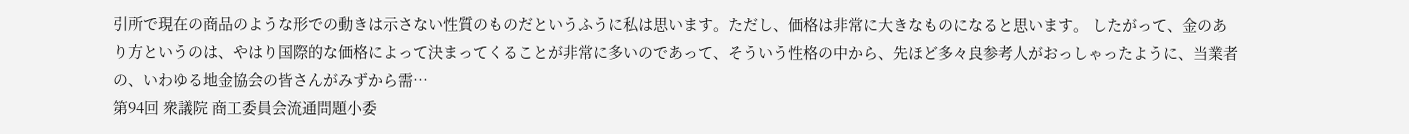引所で現在の商品のような形での動きは示さない性質のものだというふうに私は思います。ただし、価格は非常に大きなものになると思います。 したがって、金のあり方というのは、やはり国際的な価格によって決まってくることが非常に多いのであって、そういう性格の中から、先ほど多々良参考人がおっしゃったように、当業者の、いわゆる地金協会の皆さんがみずから需…
第94回 衆議院 商工委員会流通問題小委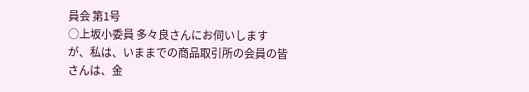員会 第1号
○上坂小委員 多々良さんにお伺いしますが、私は、いままでの商品取引所の会員の皆さんは、金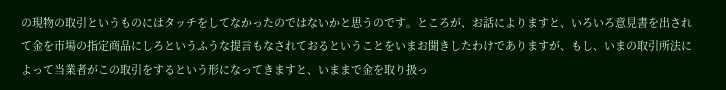の現物の取引というものにはタッチをしてなかったのではないかと思うのです。ところが、お話によりますと、いろいろ意見書を出されて金を市場の指定商品にしろというふうな提言もなされておるということをいまお聞きしたわけでありますが、もし、いまの取引所法によって当業者がこの取引をするという形になってきますと、いままで金を取り扱っ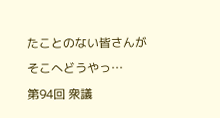たことのない皆さんがそこへどうやっ…
第94回 衆議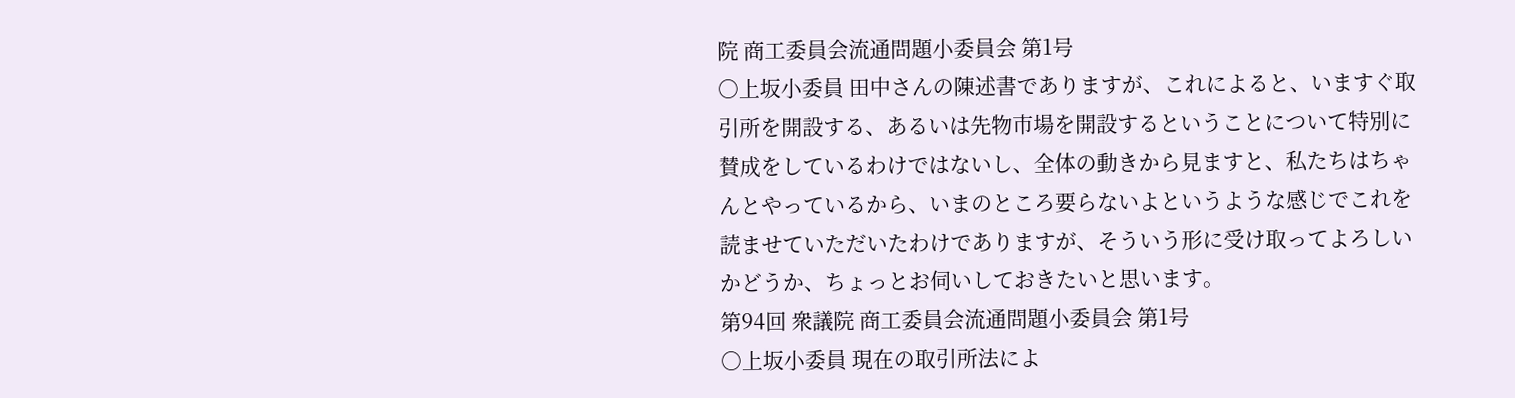院 商工委員会流通問題小委員会 第1号
○上坂小委員 田中さんの陳述書でありますが、これによると、いますぐ取引所を開設する、あるいは先物市場を開設するということについて特別に賛成をしているわけではないし、全体の動きから見ますと、私たちはちゃんとやっているから、いまのところ要らないよというような感じでこれを読ませていただいたわけでありますが、そういう形に受け取ってよろしいかどうか、ちょっとお伺いしておきたいと思います。
第94回 衆議院 商工委員会流通問題小委員会 第1号
○上坂小委員 現在の取引所法によ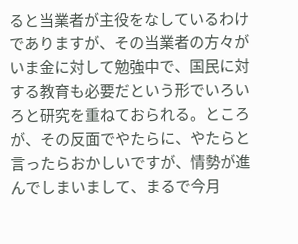ると当業者が主役をなしているわけでありますが、その当業者の方々がいま金に対して勉強中で、国民に対する教育も必要だという形でいろいろと研究を重ねておられる。ところが、その反面でやたらに、やたらと言ったらおかしいですが、情勢が進んでしまいまして、まるで今月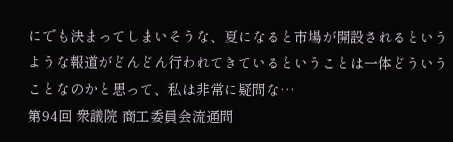にでも決まってしまいそうな、夏になると市場が開設されるというような報道がどんどん行われてきているということは一体どういうことなのかと思って、私は非常に疑問な…
第94回 衆議院 商工委員会流通問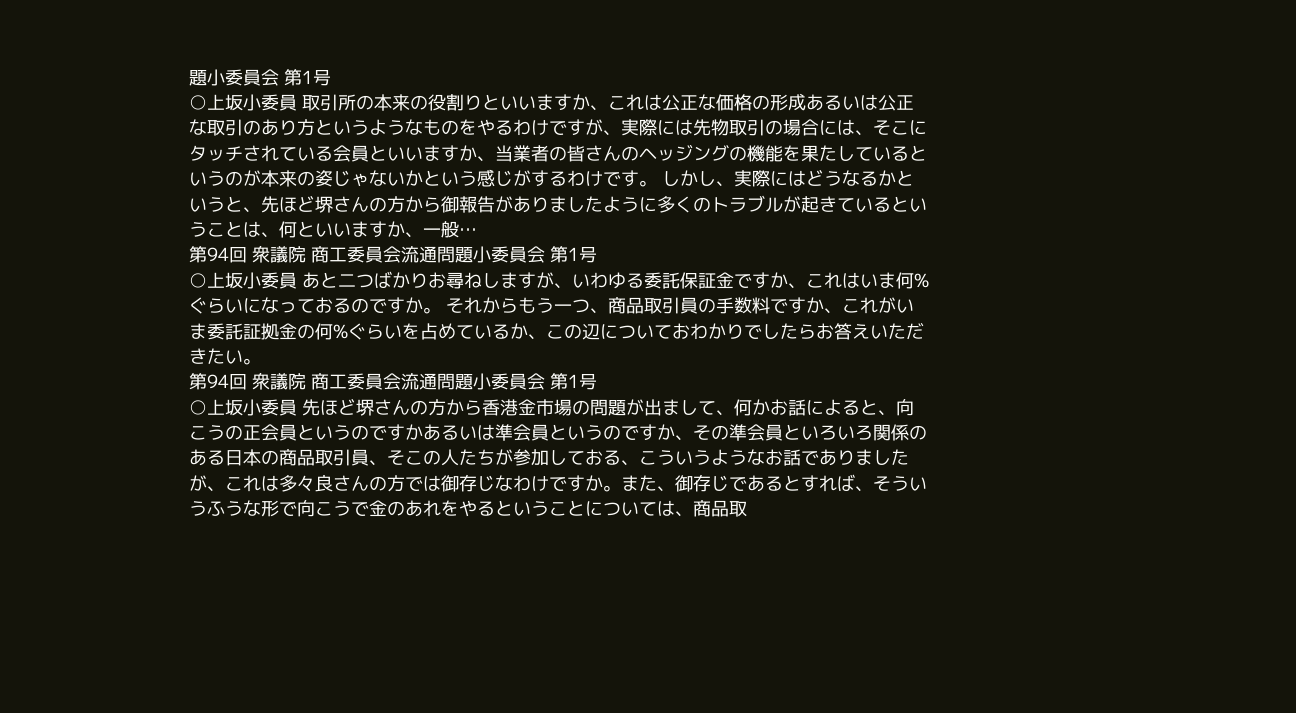題小委員会 第1号
○上坂小委員 取引所の本来の役割りといいますか、これは公正な価格の形成あるいは公正な取引のあり方というようなものをやるわけですが、実際には先物取引の場合には、そこにタッチされている会員といいますか、当業者の皆さんのヘッジングの機能を果たしているというのが本来の姿じゃないかという感じがするわけです。 しかし、実際にはどうなるかというと、先ほど堺さんの方から御報告がありましたように多くのトラブルが起きているということは、何といいますか、一般…
第94回 衆議院 商工委員会流通問題小委員会 第1号
○上坂小委員 あと二つばかりお尋ねしますが、いわゆる委託保証金ですか、これはいま何%ぐらいになっておるのですか。 それからもう一つ、商品取引員の手数料ですか、これがいま委託証拠金の何%ぐらいを占めているか、この辺についておわかりでしたらお答えいただきたい。
第94回 衆議院 商工委員会流通問題小委員会 第1号
○上坂小委員 先ほど堺さんの方から香港金市場の問題が出まして、何かお話によると、向こうの正会員というのですかあるいは準会員というのですか、その準会員といろいろ関係のある日本の商品取引員、そこの人たちが参加しておる、こういうようなお話でありましたが、これは多々良さんの方では御存じなわけですか。また、御存じであるとすれば、そういうふうな形で向こうで金のあれをやるということについては、商品取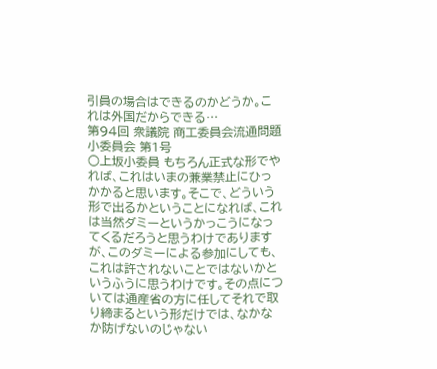引員の場合はできるのかどうか。これは外国だからできる…
第94回 衆議院 商工委員会流通問題小委員会 第1号
○上坂小委員 もちろん正式な形でやれば、これはいまの兼業禁止にひっかかると思います。そこで、どういう形で出るかということになれば、これは当然ダミーというかっこうになってくるだろうと思うわけでありますが、このダミーによる参加にしても、これは許されないことではないかというふうに思うわけです。その点については通産省の方に任してそれで取り締まるという形だけでは、なかなか防げないのじゃない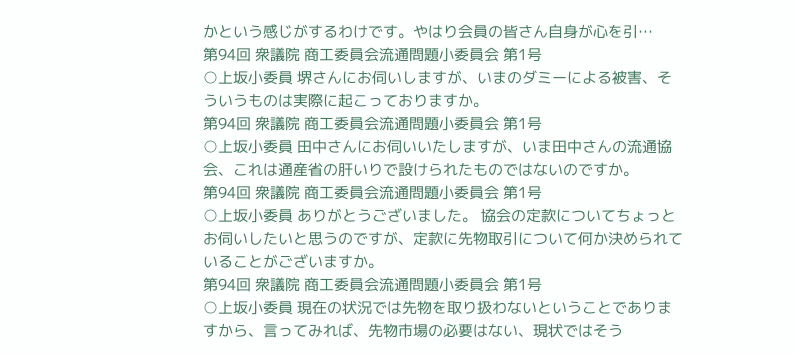かという感じがするわけです。やはり会員の皆さん自身が心を引…
第94回 衆議院 商工委員会流通問題小委員会 第1号
○上坂小委員 堺さんにお伺いしますが、いまのダミーによる被害、そういうものは実際に起こっておりますか。
第94回 衆議院 商工委員会流通問題小委員会 第1号
○上坂小委員 田中さんにお伺いいたしますが、いま田中さんの流通協会、これは通産省の肝いりで設けられたものではないのですか。
第94回 衆議院 商工委員会流通問題小委員会 第1号
○上坂小委員 ありがとうございました。 協会の定款についてちょっとお伺いしたいと思うのですが、定款に先物取引について何か決められていることがございますか。
第94回 衆議院 商工委員会流通問題小委員会 第1号
○上坂小委員 現在の状況では先物を取り扱わないということでありますから、言ってみれば、先物市場の必要はない、現状ではそう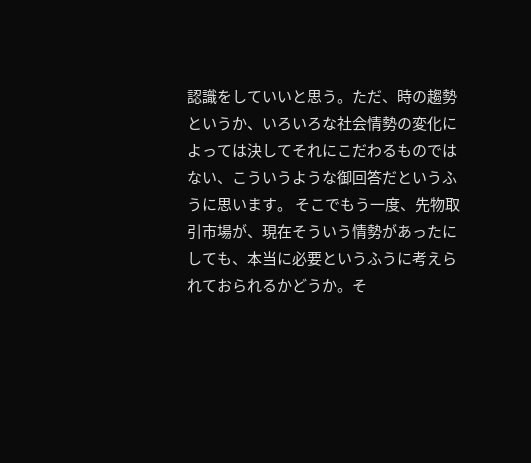認識をしていいと思う。ただ、時の趨勢というか、いろいろな社会情勢の変化によっては決してそれにこだわるものではない、こういうような御回答だというふうに思います。 そこでもう一度、先物取引市場が、現在そういう情勢があったにしても、本当に必要というふうに考えられておられるかどうか。そ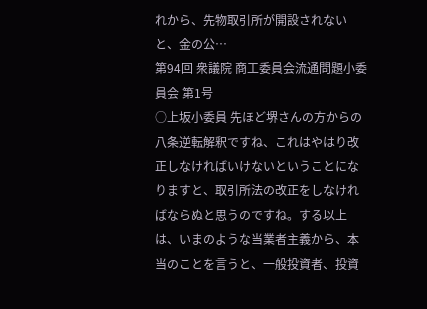れから、先物取引所が開設されないと、金の公…
第94回 衆議院 商工委員会流通問題小委員会 第1号
○上坂小委員 先ほど堺さんの方からの八条逆転解釈ですね、これはやはり改正しなければいけないということになりますと、取引所法の改正をしなければならぬと思うのですね。する以上は、いまのような当業者主義から、本当のことを言うと、一般投資者、投資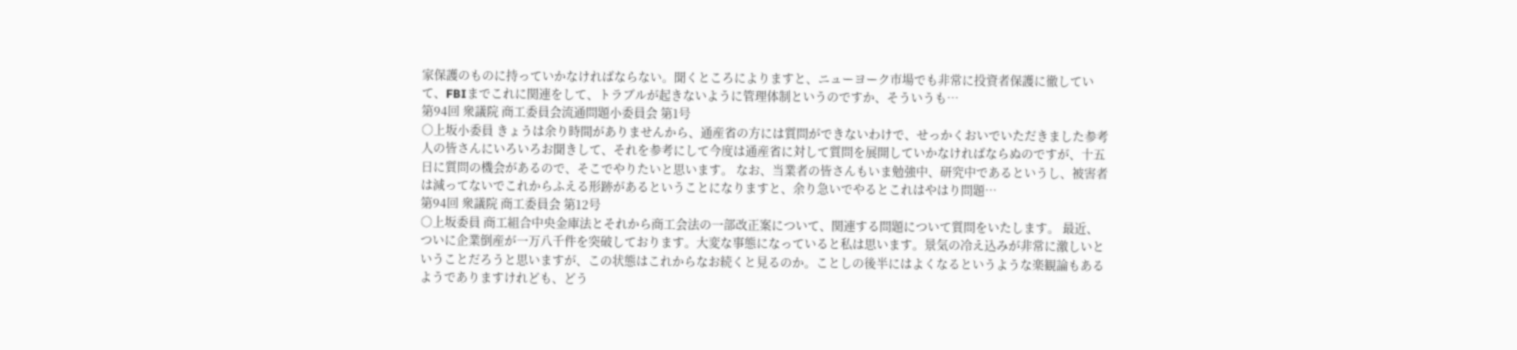家保護のものに持っていかなければならない。聞くところによりますと、ニューヨーク市場でも非常に投資者保護に徹していて、FBIまでこれに関連をして、トラブルが起きないように管理体制というのですか、そういうも…
第94回 衆議院 商工委員会流通問題小委員会 第1号
○上坂小委員 きょうは余り時間がありませんから、通産省の方には質問ができないわけで、せっかくおいでいただきました参考人の皆さんにいろいろお聞きして、それを参考にして今度は通産省に対して質問を展開していかなければならぬのですが、十五日に質問の機会があるので、そこでやりたいと思います。 なお、当業者の皆さんもいま勉強中、研究中であるというし、被害者は減ってないでこれからふえる形跡があるということになりますと、余り急いでやるとこれはやはり問題…
第94回 衆議院 商工委員会 第12号
○上坂委員 商工組合中央金庫法とそれから商工会法の一部改正案について、関連する問題について質問をいたします。 最近、ついに企業倒産が一万八千件を突破しております。大変な事態になっていると私は思います。景気の冷え込みが非常に激しいということだろうと思いますが、この状態はこれからなお続くと見るのか。ことしの後半にはよくなるというような楽観論もあるようでありますけれども、どう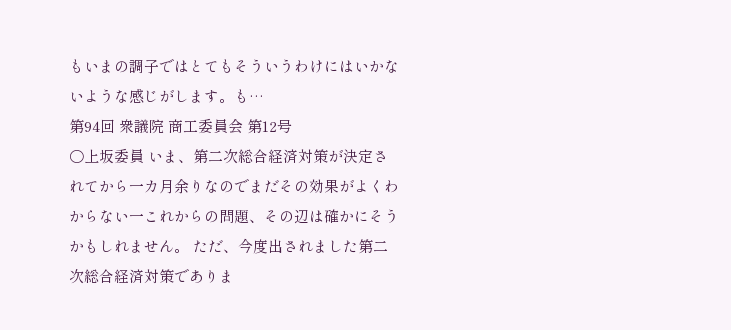もいまの調子ではとてもそういうわけにはいかないような感じがします。も…
第94回 衆議院 商工委員会 第12号
○上坂委員 いま、第二次総合経済対策が決定されてから一カ月余りなのでまだその効果がよくわからない一これからの問題、その辺は確かにそうかもしれません。 ただ、今度出されました第二次総合経済対策でありま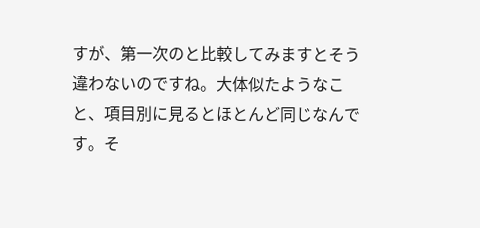すが、第一次のと比較してみますとそう違わないのですね。大体似たようなこと、項目別に見るとほとんど同じなんです。そ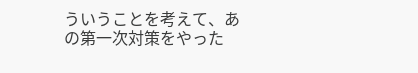ういうことを考えて、あの第一次対策をやった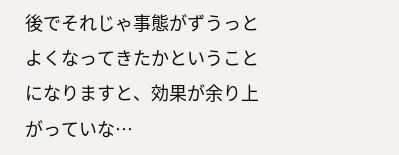後でそれじゃ事態がずうっとよくなってきたかということになりますと、効果が余り上がっていな…